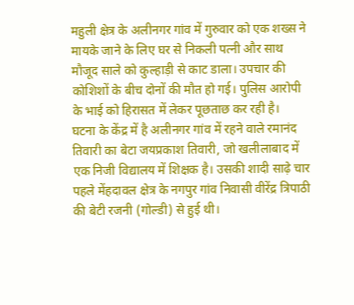महुली क्षेत्र के अलीनगर गांव में गुरुवार को एक शख्स ने मायके जाने के लिए घर से निकली पत्नी और साथ मौजूद साले को कुल्हाड़ी से काट डाला। उपचार की कोशिशों के बीच दोनों की मौत हो गई। पुलिस आरोपी के भाई को हिरासत में लेकर पूछताछ कर रही है।
घटना के केंद्र में है अलीनगर गांव में रहने वाले रमानंद तिवारी का बेटा जयप्रकाश तिवारी, जो खलीलाबाद में एक निजी विद्यालय में शिक्षक है। उसकी शादी साढ़े चार पहले मेंहदावल क्षेत्र के नगपुर गांव निवासी वीरेंद्र त्रिपाठी की बेटी रजनी (गोल्डी) से हुई थी।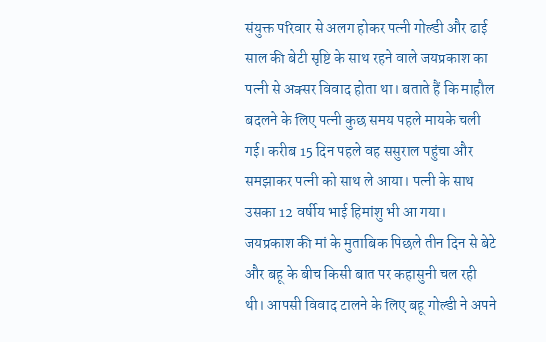संयुक्त परिवार से अलग होकर पत्नी गोल्डी और ढाई साल की बेटी सृष्टि के साथ रहने वाले जयप्रकाश का पत्नी से अक्सर विवाद होता था। बताते हैं कि माहौल बदलने के लिए पत्नी कुछ समय पहले मायके चली गई। करीब 15 दिन पहले वह ससुराल पहुंचा और समझाकर पत्नी को साथ ले आया। पत्नी के साथ उसका 12 वर्षीय भाई हिमांशु भी आ गया।
जयप्रकाश की मां के मुताबिक पिछले तीन दिन से बेटे और बहू के बीच किसी बात पर कहासुनी चल रही थी। आपसी विवाद टालने के लिए बहू गोल्डी ने अपने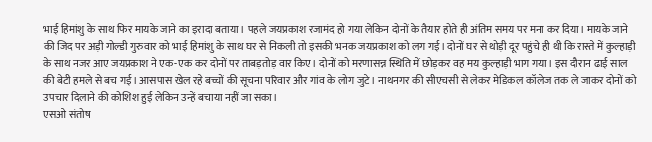भाई हिमांशु के साथ फिर मायके जाने का इरादा बताया। पहले जयप्रकाश रजामंद हो गया लेकिन दोनों के तैयार होते ही अंतिम समय पर मना कर दिया। मायके जाने की जिद पर अड़ी गोल्डी गुरुवार को भाई हिमांशु के साथ घर से निकली तो इसकी भनक जयप्रकाश को लग गई। दोनों घर से थोड़ी दूर पहुंचे ही थी कि रास्ते में कुल्हाड़ी के साथ नजर आए जयप्रकाश ने एक-एक कर दोनों पर ताबड़तोड़ वार किए। दोनों को मरणासन्न स्थिति में छोड़कर वह मय कुल्हाड़ी भाग गया। इस दौरान ढाई साल की बेटी हमले से बच गई। आसपास खेल रहे बच्चों की सूचना परिवार और गांव के लोग जुटे। नाथनगर की सीएचसी से लेकर मेडिकल कॉलेज तक ले जाकर दोनों को उपचार दिलाने की कोशिश हुई लेकिन उन्हें बचाया नहीं जा सका।
एसओ संतोष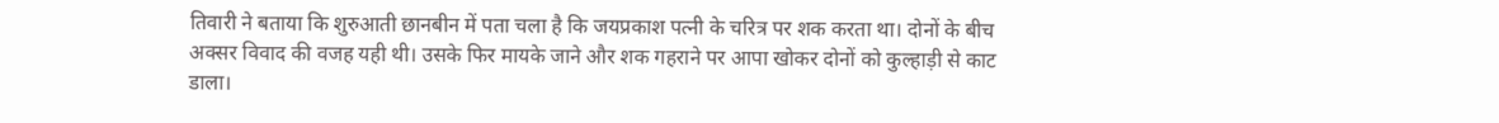तिवारी ने बताया कि शुरुआती छानबीन में पता चला है कि जयप्रकाश पत्नी के चरित्र पर शक करता था। दोनों के बीच अक्सर विवाद की वजह यही थी। उसके फिर मायके जाने और शक गहराने पर आपा खोकर दोनों को कुल्हाड़ी से काट डाला।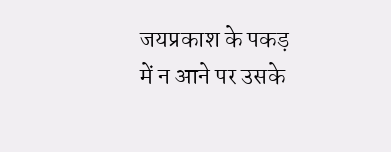जयप्रकाश के पकड़ में न आने पर उसके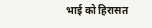भाई को हिरासत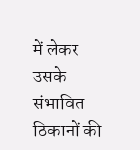में लेकर उसके संभावित ठिकानों की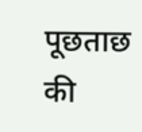पूछताछ की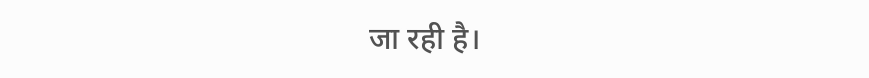जा रही है।